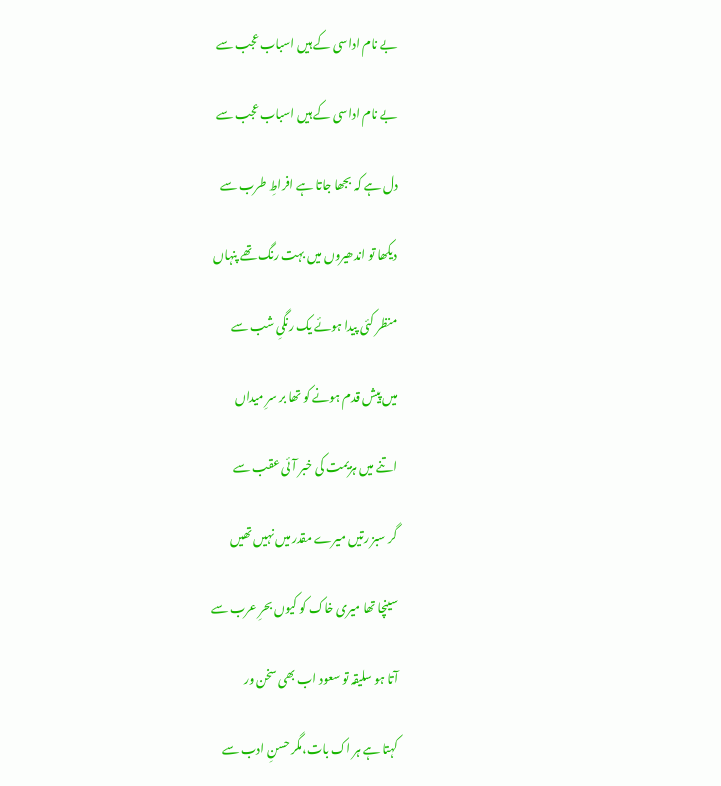بے نام اداسی کے ہیں اسباب عجب سے

بے نام اداسی کے ہیں اسباب عجب سے

دل ہے کہ بجھا جاتا ہے افراطِ طرب سے

دیکھا تو اندھیروں میں بہت رنگ تھے پنہاں

منظر کئی پیدا ہوئے یک رنگیِ شب سے

میں پیش قدم ہونے کو تھا بر سرِ میداں

اتنے میں ہزیمت کی خبر آئی عقب سے

گر سبز رتیں میرے مقدر میں نہیں تھیں

سینچا تھا میری خاک کو کیوں بحرِ عرب سے

آتا ہو سلیقہ تو سعود اب بھی سخن ور

کہتا ہے ہر اک بات،مگر حسنِ ادب سے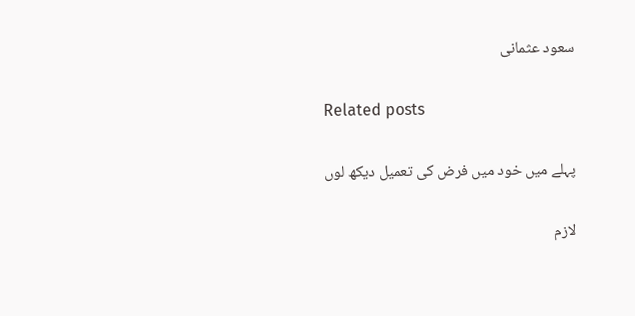سعود عثمانی

Related posts

پہلے میں خود میں فرض کی تعمیل دیکھ لوں

لازم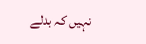نہیں کہ بدلے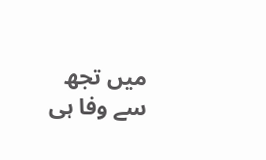میں تجھ سے وفا ہی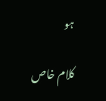ہو

کلام خاص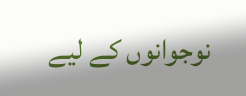نوجوانوں کے لیے